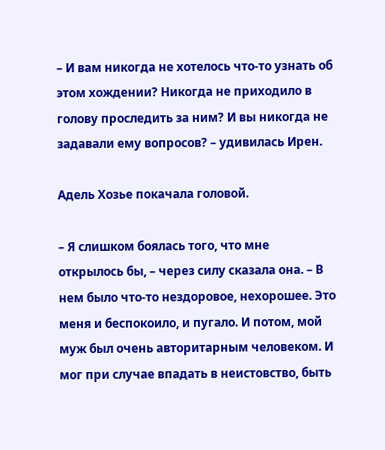– И вам никогда не хотелось что-то узнать об этом хождении? Никогда не приходило в голову проследить за ним? И вы никогда не задавали ему вопросов? – удивилась Ирен.

Адель Хозье покачала головой.

– Я слишком боялась того, что мне открылось бы, – через силу сказала она. – В нем было что-то нездоровое, нехорошее. Это меня и беспокоило, и пугало. И потом, мой муж был очень авторитарным человеком. И мог при случае впадать в неистовство, быть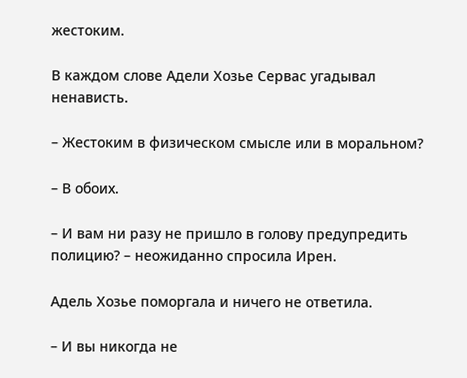жестоким.

В каждом слове Адели Хозье Сервас угадывал ненависть.

– Жестоким в физическом смысле или в моральном?

– В обоих.

– И вам ни разу не пришло в голову предупредить полицию? – неожиданно спросила Ирен.

Адель Хозье поморгала и ничего не ответила.

– И вы никогда не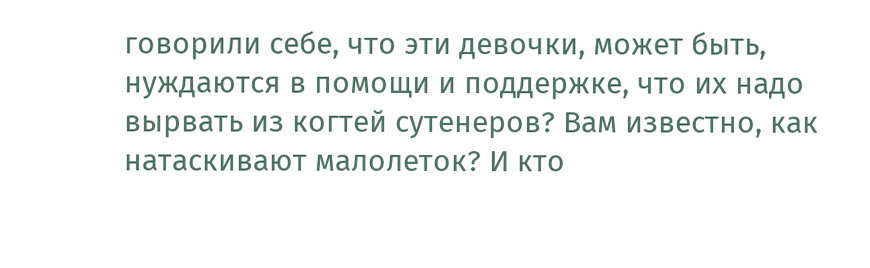говорили себе, что эти девочки, может быть, нуждаются в помощи и поддержке, что их надо вырвать из когтей сутенеров? Вам известно, как натаскивают малолеток? И кто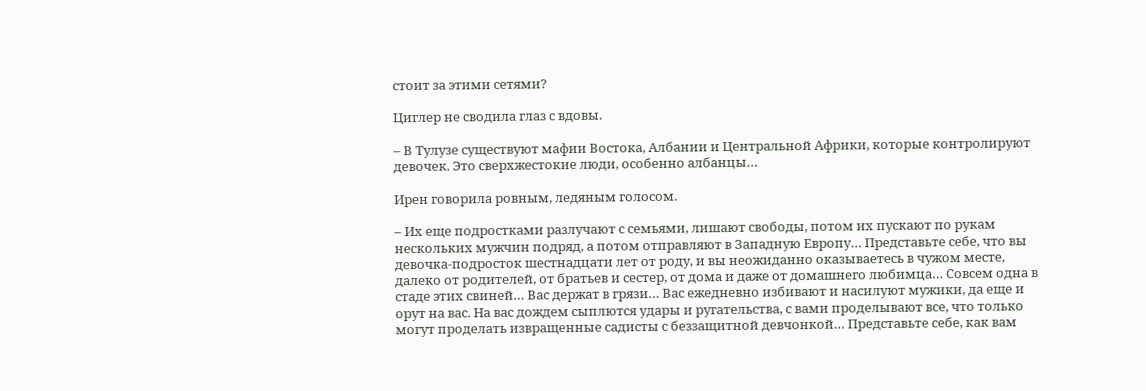стоит за этими сетями?

Циглер не сводила глаз с вдовы.

– В Тулузе существуют мафии Востока, Албании и Центральной Африки, которые контролируют девочек. Это сверхжестокие люди, особенно албанцы…

Ирен говорила ровным, ледяным голосом.

– Их еще подростками разлучают с семьями, лишают свободы, потом их пускают по рукам нескольких мужчин подряд, а потом отправляют в Западную Европу… Представьте себе, что вы девочка-подросток шестнадцати лет от роду, и вы неожиданно оказываетесь в чужом месте, далеко от родителей, от братьев и сестер, от дома и даже от домашнего любимца… Совсем одна в стаде этих свиней… Вас держат в грязи… Вас ежедневно избивают и насилуют мужики, да еще и орут на вас. На вас дождем сыплются удары и ругательства, с вами проделывают все, что только могут проделать извращенные садисты с беззащитной девчонкой… Представьте себе, как вам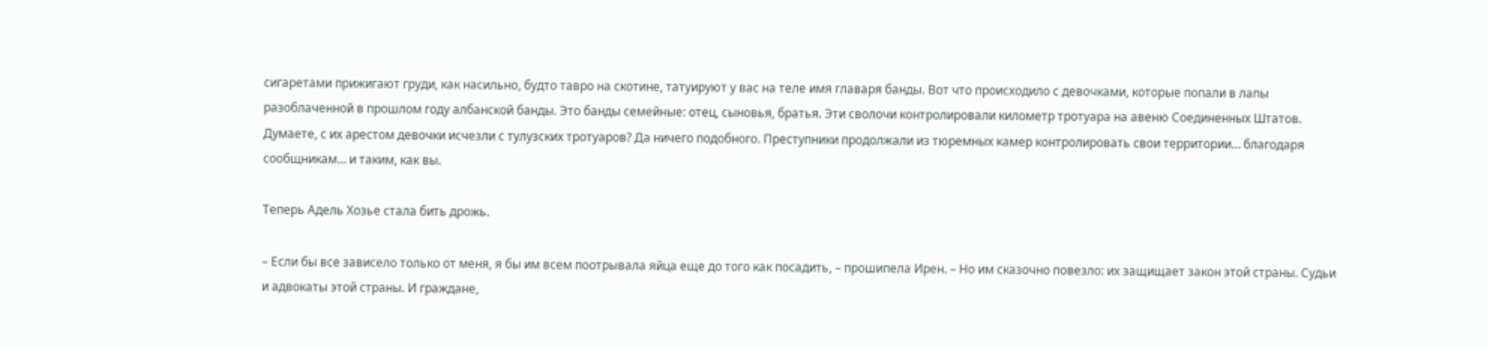сигаретами прижигают груди, как насильно, будто тавро на скотине, татуируют у вас на теле имя главаря банды. Вот что происходило с девочками, которые попали в лапы разоблаченной в прошлом году албанской банды. Это банды семейные: отец, сыновья, братья. Эти сволочи контролировали километр тротуара на авеню Соединенных Штатов. Думаете, с их арестом девочки исчезли с тулузских тротуаров? Да ничего подобного. Преступники продолжали из тюремных камер контролировать свои территории… благодаря сообщникам… и таким, как вы.

Теперь Адель Хозье стала бить дрожь.

– Если бы все зависело только от меня, я бы им всем поотрывала яйца еще до того как посадить, – прошипела Ирен. – Но им сказочно повезло: их защищает закон этой страны. Судьи и адвокаты этой страны. И граждане,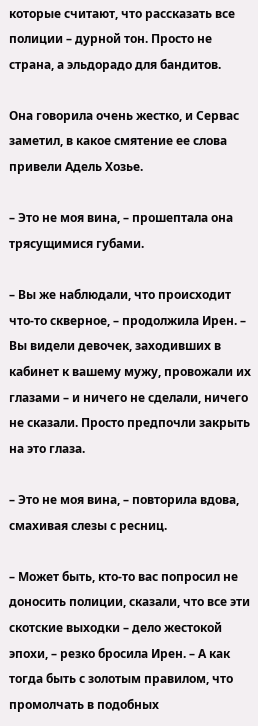которые считают, что рассказать все полиции – дурной тон. Просто не страна, а эльдорадо для бандитов.

Она говорила очень жестко, и Сервас заметил, в какое смятение ее слова привели Адель Хозье.

– Это не моя вина, – прошептала она трясущимися губами.

– Вы же наблюдали, что происходит что-то скверное, – продолжила Ирен. – Вы видели девочек, заходивших в кабинет к вашему мужу, провожали их глазами – и ничего не сделали, ничего не сказали. Просто предпочли закрыть на это глаза.

– Это не моя вина, – повторила вдова, смахивая слезы с ресниц.

– Может быть, кто-то вас попросил не доносить полиции, сказали, что все эти скотские выходки – дело жестокой эпохи, – резко бросила Ирен. – А как тогда быть с золотым правилом, что промолчать в подобных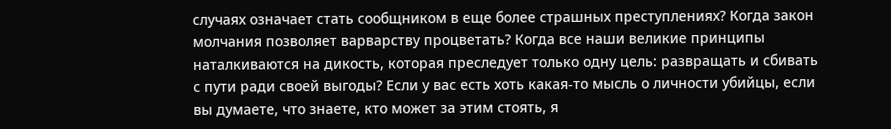случаях означает стать сообщником в еще более страшных преступлениях? Когда закон молчания позволяет варварству процветать? Когда все наши великие принципы наталкиваются на дикость, которая преследует только одну цель: развращать и сбивать с пути ради своей выгоды? Если у вас есть хоть какая-то мысль о личности убийцы, если вы думаете, что знаете, кто может за этим стоять, я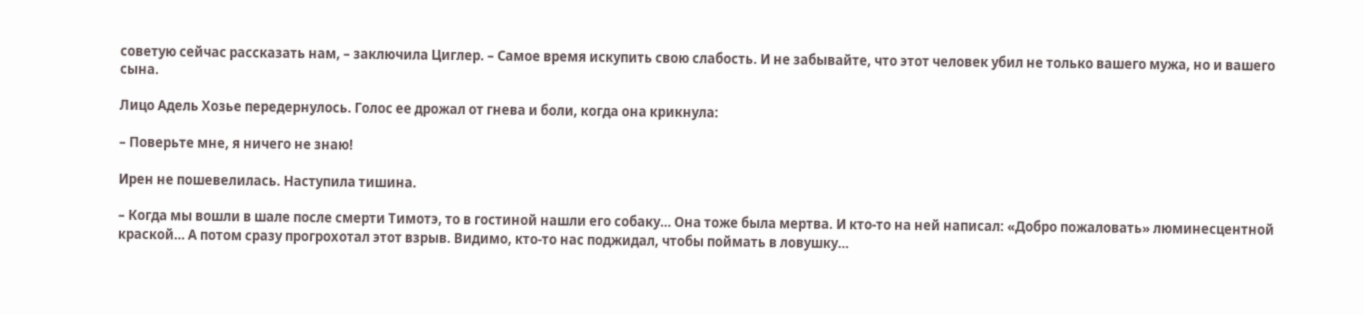советую сейчас рассказать нам, – заключила Циглер. – Самое время искупить свою слабость. И не забывайте, что этот человек убил не только вашего мужа, но и вашего сына.

Лицо Адель Хозье передернулось. Голос ее дрожал от гнева и боли, когда она крикнула:

– Поверьте мне, я ничего не знаю!

Ирен не пошевелилась. Наступила тишина.

– Когда мы вошли в шале после смерти Тимотэ, то в гостиной нашли его собаку… Она тоже была мертва. И кто-то на ней написал: «Добро пожаловать» люминесцентной краской… А потом сразу прогрохотал этот взрыв. Видимо, кто-то нас поджидал, чтобы поймать в ловушку…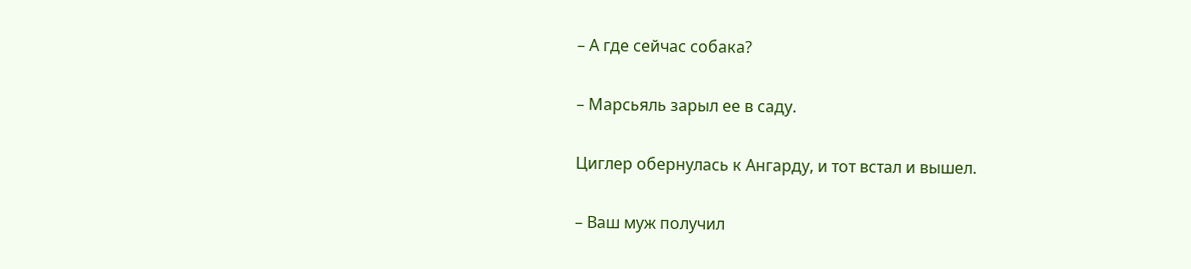– А где сейчас собака?

– Марсьяль зарыл ее в саду.

Циглер обернулась к Ангарду, и тот встал и вышел.

– Ваш муж получил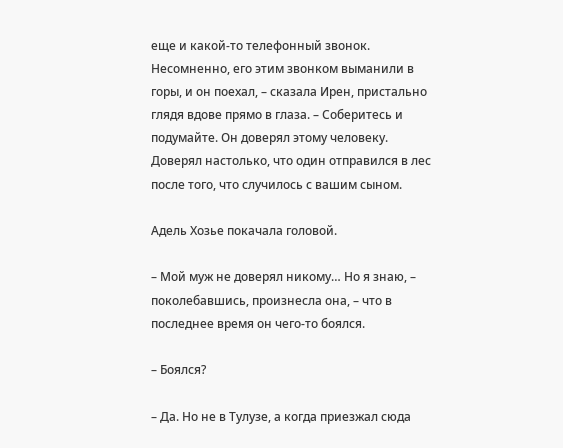еще и какой-то телефонный звонок. Несомненно, его этим звонком выманили в горы, и он поехал, – сказала Ирен, пристально глядя вдове прямо в глаза. – Соберитесь и подумайте. Он доверял этому человеку. Доверял настолько, что один отправился в лес после того, что случилось с вашим сыном.

Адель Хозье покачала головой.

– Мой муж не доверял никому… Но я знаю, – поколебавшись, произнесла она, – что в последнее время он чего-то боялся.

– Боялся?

– Да. Но не в Тулузе, а когда приезжал сюда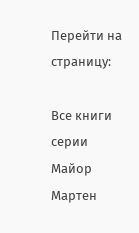Перейти на страницу:

Все книги серии Майор Мартен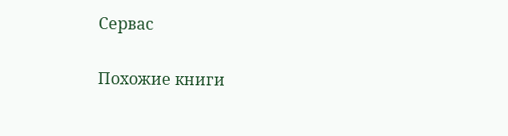Сервас

Похожие книги